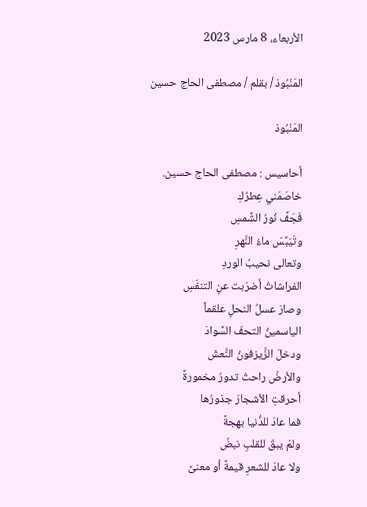الأربعاء، 8 مارس 2023

المَنْبُوذ / بقلم / مصطفى الحاج حسين

المَنْبُوذ

أحاسيس : مصطفى الحاج حسين.
خاصَمَني عِطرُكِ
فَجَفَّ نُورُ الشَّمسِ
وتَيَبَّسَ ماءُ النَّهرِ
وتعالى نحيبُ الوردِ
الفراشاتُ أضرَبت عنِ التنفّسِ
وصارَ عسلُ النحلِ علقماً
الياسمينُ التحفَ السَّوادَ
ودخلَ الزَّيزفونُ النَّعشَ
والأرضُ راحتُ تدورُ مخمورةً
أحرقتِ الأشجارَ جذورُها
فما عادَ للدُّنيا بهجةً
ولمْ يبقَ للقلبِ نبضُ
ولا عادَ للشعرِ قيمةً أو معنىً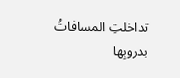تداخلتِ المسافاتُ بدروبِها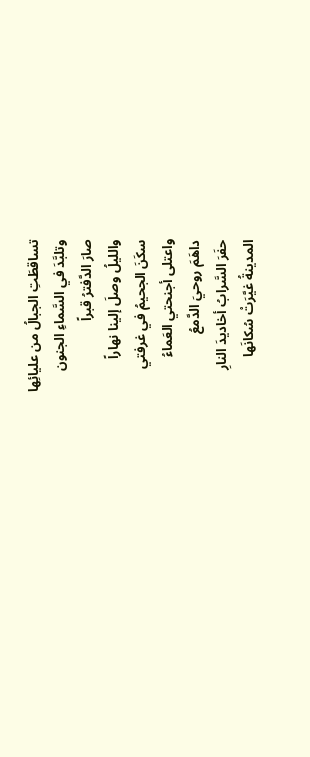تساقطَتِ الجبالُ من عليائِها
وتلبَّدَ في السَّماءِ الجنون
صارَ الدَّفترُ قبراً
والليلُ وصلَ إلينا نهاراً
سكَنَ الجحيمُ في غرفتي
واعتلى أجنحتي العَماءُ
داهَمَ روحيَ الدَّمعُ
حفَرَ السَّرابُ أخاديدَ النارِ
المدينةُ غيَّرَتْ سُكانَها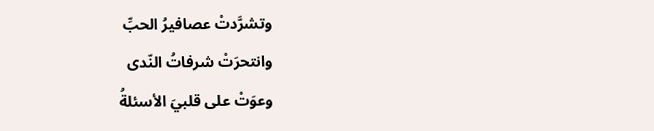وتشرَّدتْ عصافيرُ الحبِّ
وانتحرَتْ شرفاتُ النّدى
وعوَتْ على قلبيَ الأسئلةُ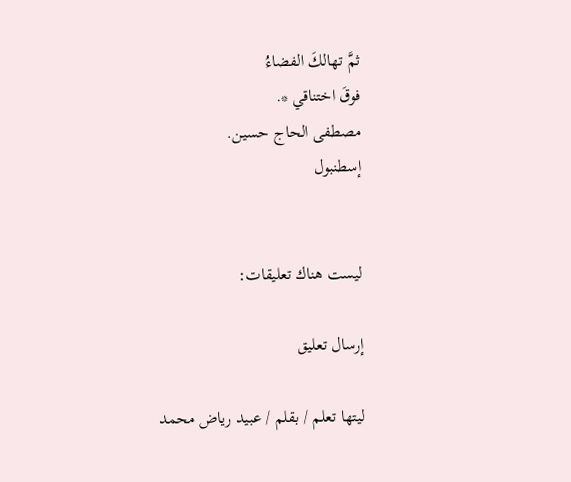ثمَّ تهالكَ الفضاءُ
فوقَ اختناقي *.
مصطفى الحاج حسين.
إسطنبول


ليست هناك تعليقات:

إرسال تعليق

ليتها تعلم / بقلم / عبيد رياض محمد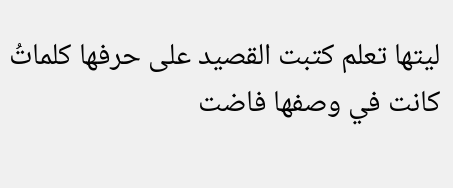ليتها تعلم كتبت القصيد على حرفها كلماتُ كانت في وصفها فاضت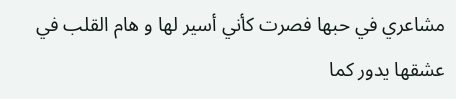مشاعري في حبها فصرت كأني أسير لها و هام القلب في عشقها يدور كما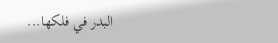البدر في فلكها...